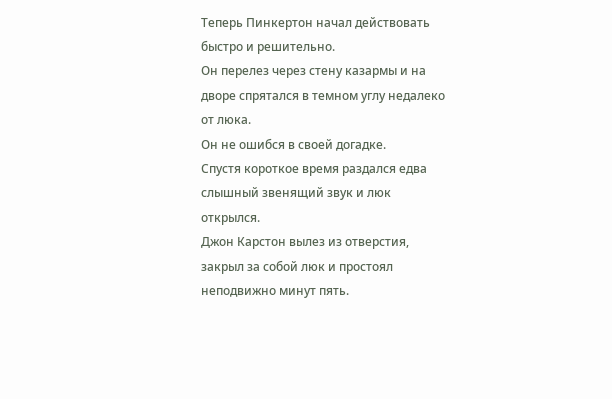Теперь Пинкертон начал действовать быстро и решительно.
Он перелез через стену казармы и на дворе спрятался в темном углу недалеко от люка.
Он не ошибся в своей догадке.
Спустя короткое время раздался едва слышный звенящий звук и люк открылся.
Джон Карстон вылез из отверстия, закрыл за собой люк и простоял неподвижно минут пять.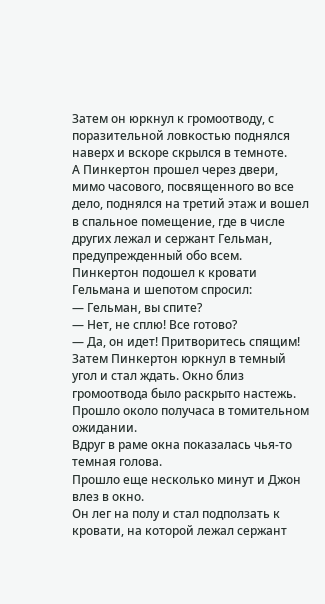Затем он юркнул к громоотводу, с поразительной ловкостью поднялся наверх и вскоре скрылся в темноте.
А Пинкертон прошел через двери, мимо часового, посвященного во все дело, поднялся на третий этаж и вошел в спальное помещение, где в числе других лежал и сержант Гельман, предупрежденный обо всем.
Пинкертон подошел к кровати Гельмана и шепотом спросил:
— Гельман, вы спите?
— Нет, не сплю! Все готово?
— Да, он идет! Притворитесь спящим!
Затем Пинкертон юркнул в темный угол и стал ждать. Окно близ громоотвода было раскрыто настежь. Прошло около получаса в томительном ожидании.
Вдруг в раме окна показалась чья-то темная голова.
Прошло еще несколько минут и Джон влез в окно.
Он лег на полу и стал подползать к кровати, на которой лежал сержант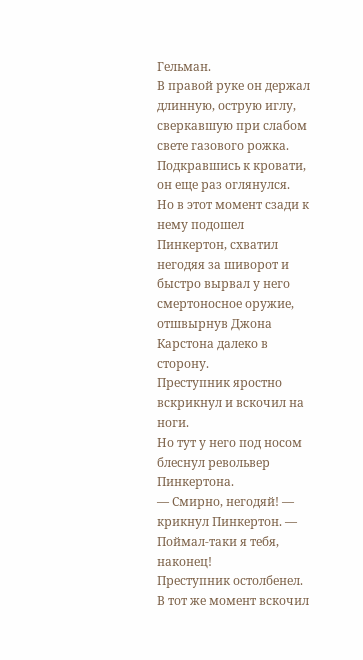Гельман.
В правой руке он держал длинную, острую иглу, сверкавшую при слабом свете газового рожка.
Подкравшись к кровати, он еще раз оглянулся.
Но в этот момент сзади к нему подошел Пинкертон, схватил негодяя за шиворот и быстро вырвал у него смертоносное оружие, отшвырнув Джона Карстона далеко в сторону.
Преступник яростно вскрикнул и вскочил на ноги.
Но тут у него под носом блеснул револьвер Пинкертона.
— Смирно, негодяй! — крикнул Пинкертон. — Поймал-таки я тебя, наконец!
Преступник остолбенел.
В тот же момент вскочил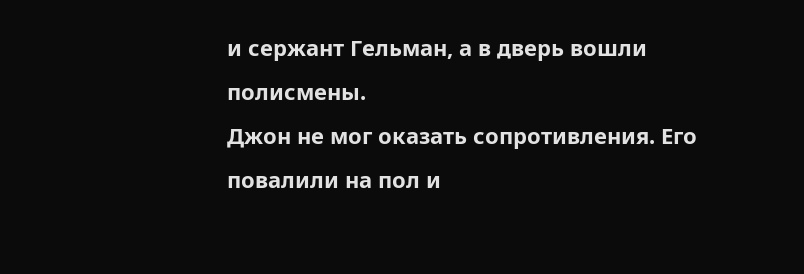и сержант Гельман, а в дверь вошли полисмены.
Джон не мог оказать сопротивления. Его повалили на пол и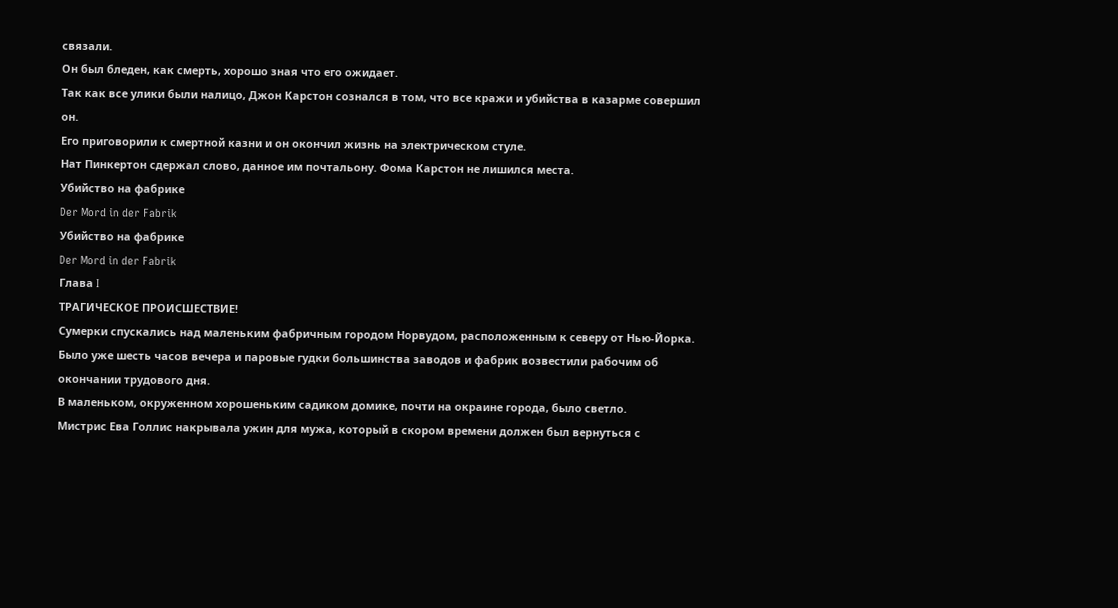связали.
Он был бледен, как смерть, хорошо зная что его ожидает.
Так как все улики были налицо, Джон Карстон сознался в том, что все кражи и убийства в казарме совершил он.
Его приговорили к смертной казни и он окончил жизнь на электрическом стуле.
Нат Пинкертон сдержал слово, данное им почтальону. Фома Карстон не лишился места.
Убийство на фабрике
Der Mord in der Fabrik
Убийство на фабрике
Der Mord in der Fabrik
Глава I
ТРАГИЧЕСКОЕ ПРОИСШЕСТВИЕ!
Сумерки спускались над маленьким фабричным городом Норвудом, расположенным к северу от Нью-Йорка. Было уже шесть часов вечера и паровые гудки большинства заводов и фабрик возвестили рабочим об окончании трудового дня.
В маленьком, окруженном хорошеньким садиком домике, почти на окраине города, было светло.
Мистрис Ева Голлис накрывала ужин для мужа, который в скором времени должен был вернуться с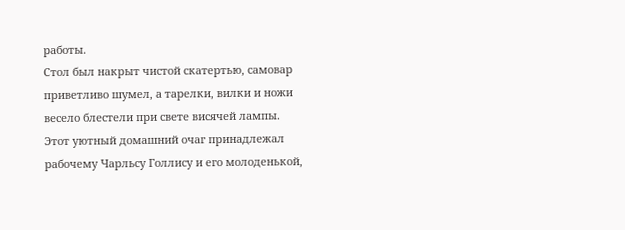работы.
Стол был накрыт чистой скатертью, самовар приветливо шумел, а тарелки, вилки и ножи весело блестели при свете висячей лампы.
Этот уютный домашний очаг принадлежал рабочему Чарльсу Голлису и его молоденькой,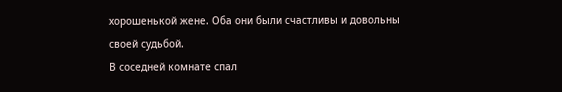хорошенькой жене. Оба они были счастливы и довольны своей судьбой.
В соседней комнате спал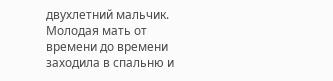двухлетний мальчик. Молодая мать от времени до времени заходила в спальню и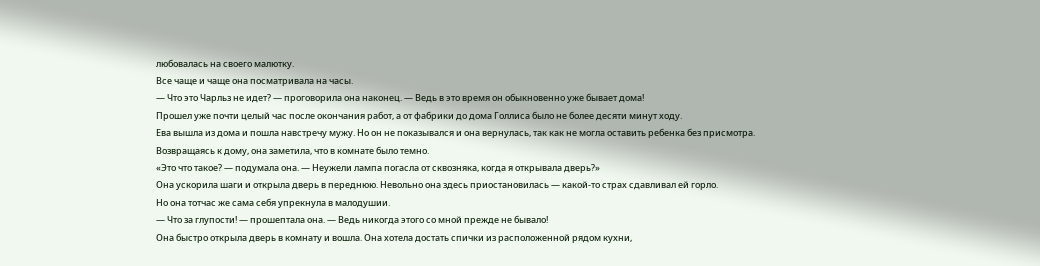любовалась на своего малютку.
Все чаще и чаще она посматривала на часы.
— Что это Чарльз не идет? — проговорила она наконец. — Ведь в это время он обыкновенно уже бывает дома!
Прошел уже почти целый час после окончания работ, а от фабрики до дома Голлиса было не более десяти минут ходу.
Ева вышла из дома и пошла навстречу мужу. Но он не показывался и она вернулась, так как не могла оставить ребенка без присмотра.
Возвращаясь к дому, она заметила, что в комнате было темно.
«Это что такое? — подумала она. — Неужели лампа погасла от сквозняка, когда я открывала дверь?»
Она ускорила шаги и открыла дверь в переднюю. Невольно она здесь приостановилась — какой-то страх сдавливал ей горло.
Но она тотчас же сама себя упрекнула в малодушии.
— Что за глупости! — прошептала она. — Ведь никогда этого со мной прежде не бывало!
Она быстро открыла дверь в комнату и вошла. Она хотела достать спички из расположенной рядом кухни,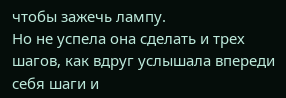чтобы зажечь лампу.
Но не успела она сделать и трех шагов, как вдруг услышала впереди себя шаги и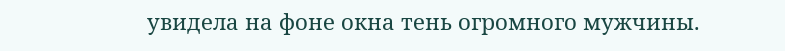увидела на фоне окна тень огромного мужчины.